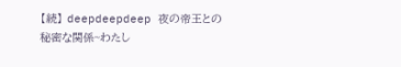【続】 deepdeepdeep 夜の帝王との秘密な関係~わたし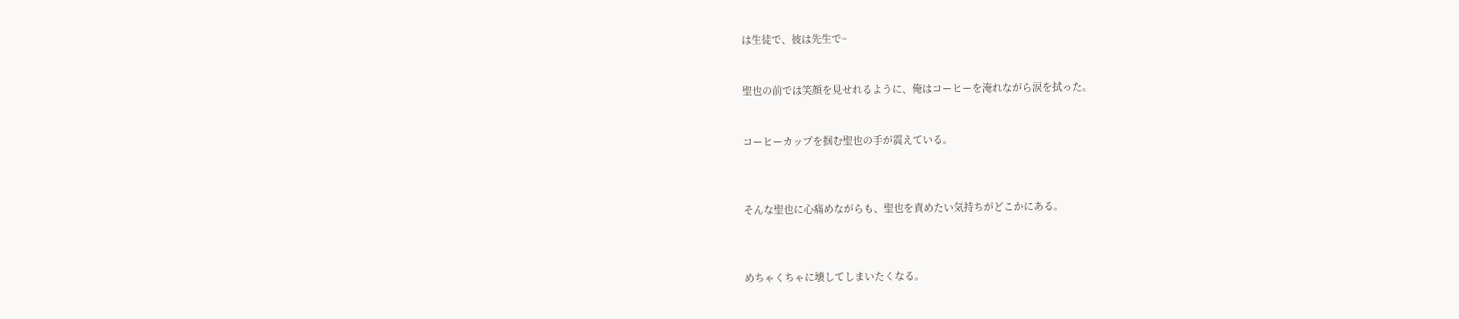は生徒で、彼は先生で~


聖也の前では笑顔を見せれるように、俺はコーヒーを淹れながら涙を拭った。


コーヒーカップを掴む聖也の手が震えている。



そんな聖也に心痛めながらも、聖也を責めたい気持ちがどこかにある。



めちゃくちゃに壊してしまいたくなる。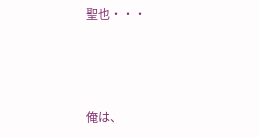聖也・・・



俺は、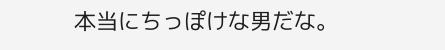本当にちっぽけな男だな。